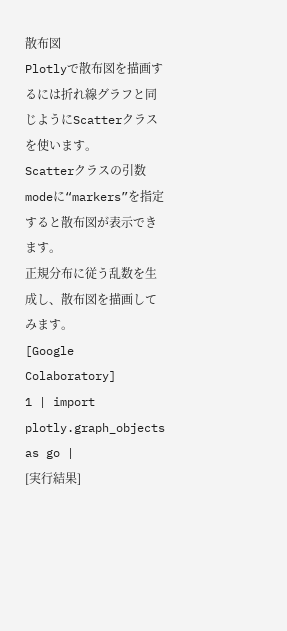散布図
Plotlyで散布図を描画するには折れ線グラフと同じようにScatterクラスを使います。
Scatterクラスの引数 modeに“markers”を指定すると散布図が表示できます。
正規分布に従う乱数を生成し、散布図を描画してみます。
[Google Colaboratory]
1 | import plotly.graph_objects as go |
[実行結果]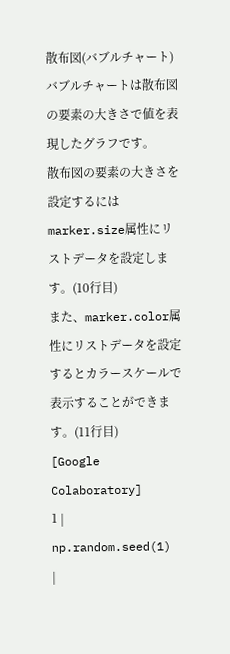散布図(バブルチャート)
バブルチャートは散布図の要素の大きさで値を表現したグラフです。
散布図の要素の大きさを設定するにはmarker.size属性にリストデータを設定します。(10行目)
また、marker.color属性にリストデータを設定するとカラースケールで表示することができます。(11行目)
[Google Colaboratory]
1 | np.random.seed(1) |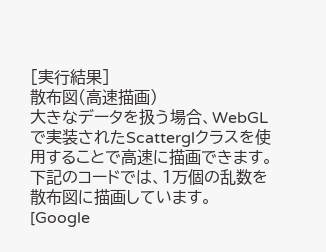[実行結果]
散布図(高速描画)
大きなデータを扱う場合、WebGLで実装されたScatterglクラスを使用することで高速に描画できます。
下記のコードでは、1万個の乱数を散布図に描画しています。
[Google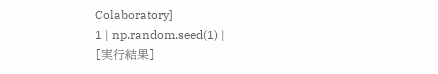Colaboratory]
1 | np.random.seed(1) |
[実行結果]